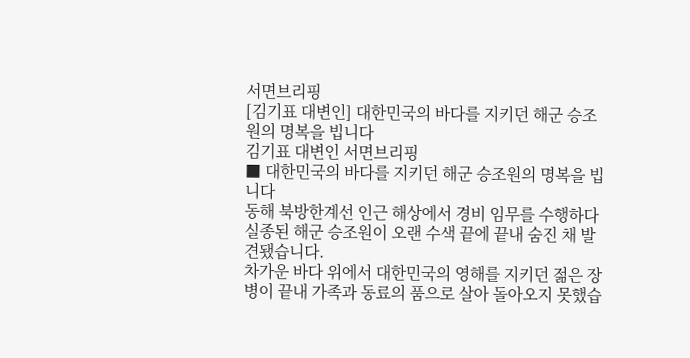서면브리핑
[김기표 대변인] 대한민국의 바다를 지키던 해군 승조원의 명복을 빕니다
김기표 대변인 서면브리핑
■ 대한민국의 바다를 지키던 해군 승조원의 명복을 빕니다
동해 북방한계선 인근 해상에서 경비 임무를 수행하다 실종된 해군 승조원이 오랜 수색 끝에 끝내 숨진 채 발견됐습니다.
차가운 바다 위에서 대한민국의 영해를 지키던 젊은 장병이 끝내 가족과 동료의 품으로 살아 돌아오지 못했습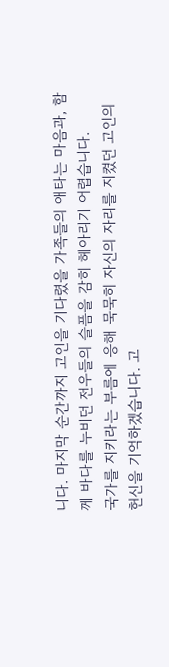니다. 마지막 순간까지 고인을 기다렸을 가족들의 애타는 마음과, 함께 바다를 누비던 전우들의 슬픔을 감히 헤아리기 어렵습니다.
국가를 지키라는 부름에 응해 묵묵히 자신의 자리를 지켰던 고인의 헌신을 기억하겠습니다. 고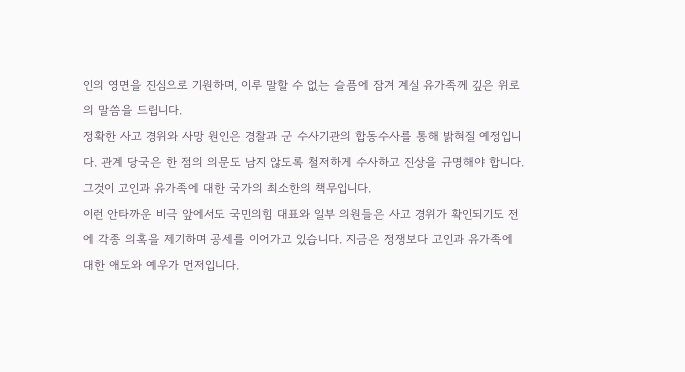인의 영면을 진심으로 기원하며, 이루 말할 수 없는 슬픔에 잠겨 계실 유가족께 깊은 위로의 말씀을 드립니다.
정확한 사고 경위와 사망 원인은 경찰과 군 수사기관의 합동수사를 통해 밝혀질 예정입니다. 관계 당국은 한 점의 의문도 남지 않도록 철저하게 수사하고 진상을 규명해야 합니다. 그것이 고인과 유가족에 대한 국가의 최소한의 책무입니다.
이런 안타까운 비극 앞에서도 국민의힘 대표와 일부 의원들은 사고 경위가 확인되기도 전에 각종 의혹을 제기하며 공세를 이어가고 있습니다. 지금은 정쟁보다 고인과 유가족에 대한 애도와 예우가 먼저입니다.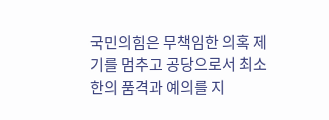국민의힘은 무책임한 의혹 제기를 멈추고 공당으로서 최소한의 품격과 예의를 지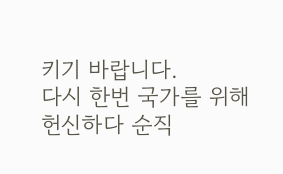키기 바랍니다.
다시 한번 국가를 위해 헌신하다 순직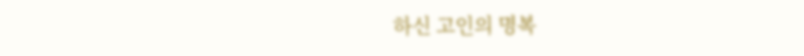하신 고인의 명복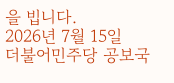을 빕니다.
2026년 7월 15일
더불어민주당 공보국